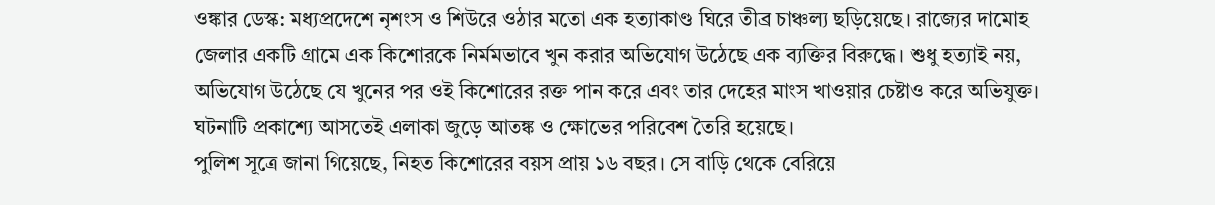ওঙ্কার ডেস্ক: মধ্যপ্রদেশে নৃশংস ও শিউরে ওঠার মতো এক হত্যাকাণ্ড ঘিরে তীব্র চাঞ্চল্য ছড়িয়েছে। রাজ্যের দামোহ জেলার একটি গ্রামে এক কিশোরকে নির্মমভাবে খুন করার অভিযোগ উঠেছে এক ব্যক্তির বিরুদ্ধে। শুধু হত্যাই নয়, অভিযোগ উঠেছে যে খুনের পর ওই কিশোরের রক্ত পান করে এবং তার দেহের মাংস খাওয়ার চেষ্টাও করে অভিযুক্ত। ঘটনাটি প্রকাশ্যে আসতেই এলাকা জুড়ে আতঙ্ক ও ক্ষোভের পরিবেশ তৈরি হয়েছে।
পুলিশ সূত্রে জানা গিয়েছে, নিহত কিশোরের বয়স প্রায় ১৬ বছর। সে বাড়ি থেকে বেরিয়ে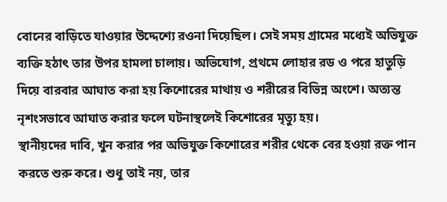বোনের বাড়িতে যাওয়ার উদ্দেশ্যে রওনা দিয়েছিল। সেই সময় গ্রামের মধ্যেই অভিযুক্ত ব্যক্তি হঠাৎ তার উপর হামলা চালায়। অভিযোগ, প্রথমে লোহার রড ও পরে হাতুড়ি দিয়ে বারবার আঘাত করা হয় কিশোরের মাথায় ও শরীরের বিভিন্ন অংশে। অত্যন্ত নৃশংসভাবে আঘাত করার ফলে ঘটনাস্থলেই কিশোরের মৃত্যু হয়।
স্থানীয়দের দাবি, খুন করার পর অভিযুক্ত কিশোরের শরীর থেকে বের হওয়া রক্ত পান করতে শুরু করে। শুধু তাই নয়, তার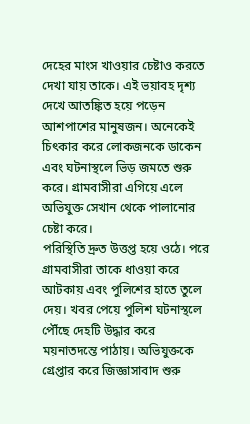দেহের মাংস খাওয়ার চেষ্টাও করতে দেখা যায় তাকে। এই ভয়াবহ দৃশ্য দেখে আতঙ্কিত হয়ে পড়েন আশপাশের মানুষজন। অনেকেই চিৎকার করে লোকজনকে ডাকেন এবং ঘটনাস্থলে ভিড় জমতে শুরু করে। গ্রামবাসীরা এগিয়ে এলে অভিযুক্ত সেখান থেকে পালানোর চেষ্টা করে।
পরিস্থিতি দ্রুত উত্তপ্ত হয়ে ওঠে। পরে গ্রামবাসীরা তাকে ধাওয়া করে আটকায় এবং পুলিশের হাতে তুলে দেয়। খবর পেয়ে পুলিশ ঘটনাস্থলে পৌঁছে দেহটি উদ্ধার করে ময়নাতদন্তে পাঠায়। অভিযুক্তকে গ্রেপ্তার করে জিজ্ঞাসাবাদ শুরু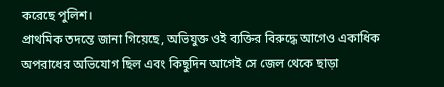করেছে পুলিশ।
প্রাথমিক তদন্তে জানা গিয়েছে, অভিযুক্ত ওই ব্যক্তির বিরুদ্ধে আগেও একাধিক অপরাধের অভিযোগ ছিল এবং কিছুদিন আগেই সে জেল থেকে ছাড়া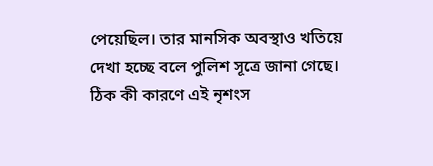পেয়েছিল। তার মানসিক অবস্থাও খতিয়ে দেখা হচ্ছে বলে পুলিশ সূত্রে জানা গেছে। ঠিক কী কারণে এই নৃশংস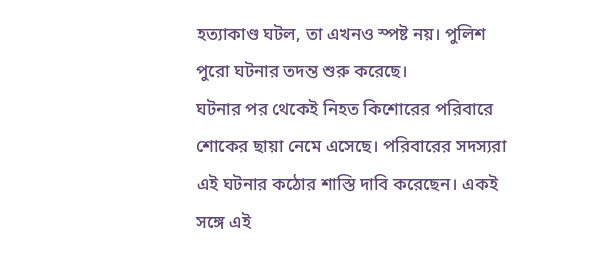হত্যাকাণ্ড ঘটল, তা এখনও স্পষ্ট নয়। পুলিশ পুরো ঘটনার তদন্ত শুরু করেছে।
ঘটনার পর থেকেই নিহত কিশোরের পরিবারে শোকের ছায়া নেমে এসেছে। পরিবারের সদস্যরা এই ঘটনার কঠোর শাস্তি দাবি করেছেন। একই সঙ্গে এই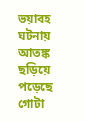ভয়াবহ ঘটনায় আতঙ্ক ছড়িয়ে পড়েছে গোটা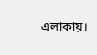এলাকায়।